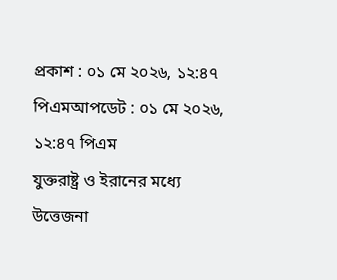প্রকাশ : ০১ মে ২০২৬, ১২:৪৭ পিএমআপডেট : ০১ মে ২০২৬, ১২:৪৭ পিএম
যুক্তরাষ্ট্র ও ইরানের মধ্যে উত্তেজনা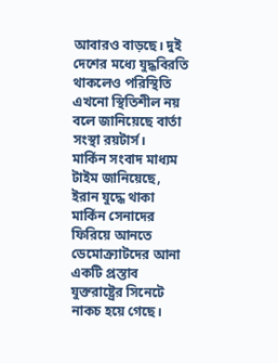আবারও বাড়ছে। দুই দেশের মধ্যে যুদ্ধবিরতি থাকলেও পরিস্থিতি এখনো স্থিতিশীল নয় বলে জানিয়েছে বার্তা সংস্থা রয়টার্স।
মার্কিন সংবাদ মাধ্যম টাইম জানিয়েছে, ইরান যুদ্ধে থাকা মার্কিন সেনাদের ফিরিয়ে আনতে ডেমোক্র্যাটদের আনা একটি প্রস্তাব যুক্তরাষ্ট্রের সিনেটে নাকচ হয়ে গেছে।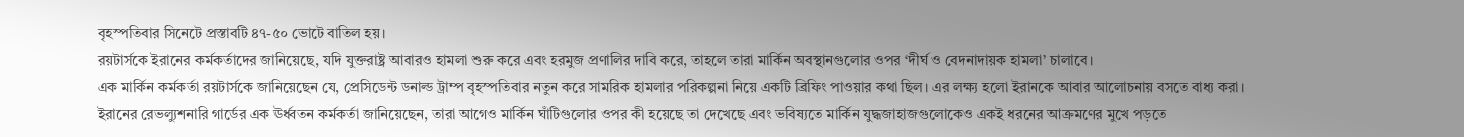বৃহস্পতিবার সিনেটে প্রস্তাবটি ৪৭-৫০ ভোটে বাতিল হয়।
রয়টার্সকে ইরানের কর্মকর্তাদের জানিয়েছে, যদি যুক্তরাষ্ট্র আবারও হামলা শুরু করে এবং হরমুজ প্রণালির দাবি করে, তাহলে তারা মার্কিন অবস্থানগুলোর ওপর ‘দীর্ঘ ও বেদনাদায়ক হামলা’ চালাবে।
এক মার্কিন কর্মকর্তা রয়টার্সকে জানিয়েছেন যে, প্রেসিডেন্ট ডনাল্ড ট্রাম্প বৃহস্পতিবার নতুন করে সামরিক হামলার পরিকল্পনা নিয়ে একটি ব্রিফিং পাওয়ার কথা ছিল। এর লক্ষ্য হলো ইরানকে আবার আলোচনায় বসতে বাধ্য করা।
ইরানের রেভল্যুশনারি গার্ডের এক ঊর্ধ্বতন কর্মকর্তা জানিয়েছেন, তারা আগেও মার্কিন ঘাঁটিগুলোর ওপর কী হয়েছে তা দেখেছে এবং ভবিষ্যতে মার্কিন যুদ্ধজাহাজগুলোকেও একই ধরনের আক্রমণের মুখে পড়তে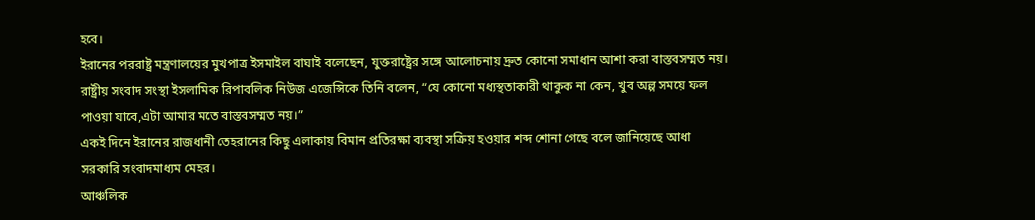হবে।
ইরানের পররাষ্ট্র মন্ত্রণালয়ের মুখপাত্র ইসমাইল বাঘাই বলেছেন, যুক্তরাষ্ট্রের সঙ্গে আলোচনায় দ্রুত কোনো সমাধান আশা করা বাস্তবসম্মত নয়। রাষ্ট্রীয় সংবাদ সংস্থা ইসলামিক রিপাবলিক নিউজ এজেন্সিকে তিনি বলেন, “যে কোনো মধ্যস্থতাকারী থাকুক না কেন, খুব অল্প সময়ে ফল পাওয়া যাবে,এটা আমার মতে বাস্তবসম্মত নয়।”
একই দিনে ইরানের রাজধানী তেহরানের কিছু এলাকায় বিমান প্রতিরক্ষা ব্যবস্থা সক্রিয় হওয়ার শব্দ শোনা গেছে বলে জানিয়েছে আধা সরকারি সংবাদমাধ্যম মেহর।
আঞ্চলিক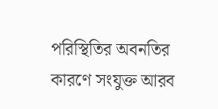পরিস্থিতির অবনতির কারণে সংযুক্ত আরব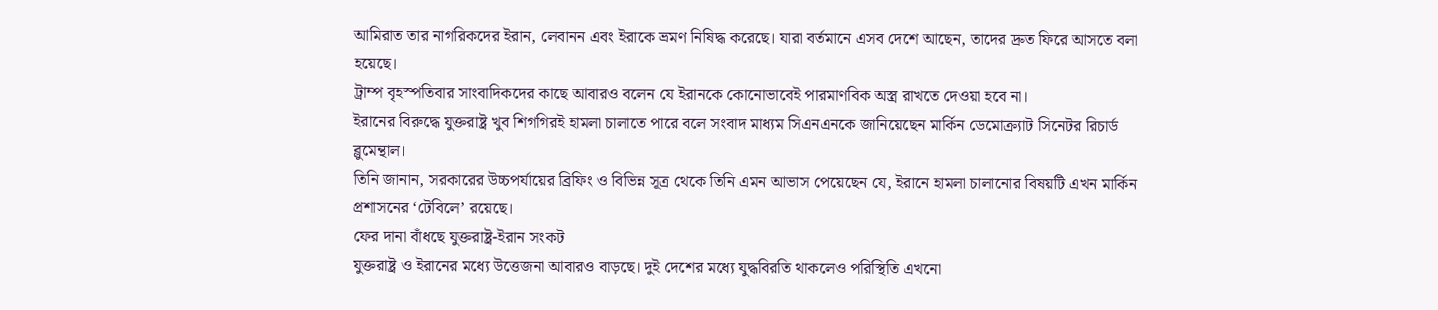আমিরাত তার নাগরিকদের ইরান, লেবানন এবং ইরাকে ভ্রমণ নিষিদ্ধ করেছে। যারা বর্তমানে এসব দেশে আছেন, তাদের দ্রুত ফিরে আসতে বলা হয়েছে।
ট্রাম্প বৃহস্পতিবার সাংবাদিকদের কাছে আবারও বলেন যে ইরানকে কোনোভাবেই পারমাণবিক অস্ত্র রাখতে দেওয়া হবে না।
ইরানের বিরুদ্ধে যুক্তরাষ্ট্র খুব শিগগিরই হামলা চালাতে পারে বলে সংবাদ মাধ্যম সিএনএনকে জানিয়েছেন মার্কিন ডেমোক্র্যাট সিনেটর রিচার্ড ব্লুমেন্থাল।
তিনি জানান, সরকারের উচ্চপর্যায়ের ব্রিফিং ও বিভিন্ন সূত্র থেকে তিনি এমন আভাস পেয়েছেন যে, ইরানে হামলা চালানোর বিষয়টি এখন মার্কিন প্রশাসনের ‘টেবিলে’ রয়েছে।
ফের দানা বাঁধছে যুক্তরাষ্ট্র-ইরান সংকট
যুক্তরাষ্ট্র ও ইরানের মধ্যে উত্তেজনা আবারও বাড়ছে। দুই দেশের মধ্যে যুদ্ধবিরতি থাকলেও পরিস্থিতি এখনো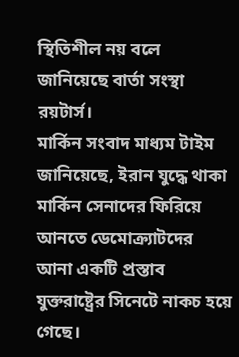স্থিতিশীল নয় বলে জানিয়েছে বার্তা সংস্থা রয়টার্স।
মার্কিন সংবাদ মাধ্যম টাইম জানিয়েছে, ইরান যুদ্ধে থাকা মার্কিন সেনাদের ফিরিয়ে আনতে ডেমোক্র্যাটদের আনা একটি প্রস্তাব যুক্তরাষ্ট্রের সিনেটে নাকচ হয়ে গেছে।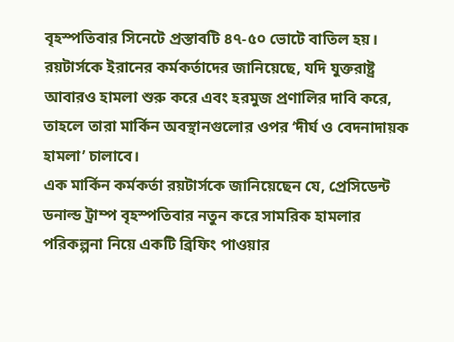বৃহস্পতিবার সিনেটে প্রস্তাবটি ৪৭-৫০ ভোটে বাতিল হয়।
রয়টার্সকে ইরানের কর্মকর্তাদের জানিয়েছে, যদি যুক্তরাষ্ট্র আবারও হামলা শুরু করে এবং হরমুজ প্রণালির দাবি করে, তাহলে তারা মার্কিন অবস্থানগুলোর ওপর ‘দীর্ঘ ও বেদনাদায়ক হামলা’ চালাবে।
এক মার্কিন কর্মকর্তা রয়টার্সকে জানিয়েছেন যে, প্রেসিডেন্ট ডনাল্ড ট্রাম্প বৃহস্পতিবার নতুন করে সামরিক হামলার পরিকল্পনা নিয়ে একটি ব্রিফিং পাওয়ার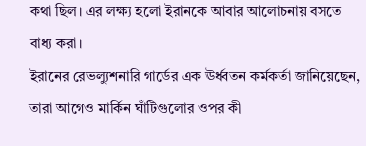কথা ছিল। এর লক্ষ্য হলো ইরানকে আবার আলোচনায় বসতে বাধ্য করা।
ইরানের রেভল্যুশনারি গার্ডের এক ঊর্ধ্বতন কর্মকর্তা জানিয়েছেন, তারা আগেও মার্কিন ঘাঁটিগুলোর ওপর কী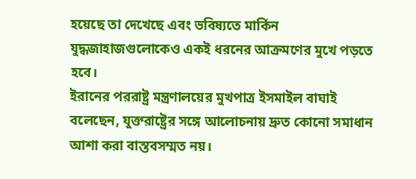হয়েছে তা দেখেছে এবং ভবিষ্যতে মার্কিন যুদ্ধজাহাজগুলোকেও একই ধরনের আক্রমণের মুখে পড়তে হবে।
ইরানের পররাষ্ট্র মন্ত্রণালয়ের মুখপাত্র ইসমাইল বাঘাই বলেছেন, যুক্তরাষ্ট্রের সঙ্গে আলোচনায় দ্রুত কোনো সমাধান আশা করা বাস্তবসম্মত নয়।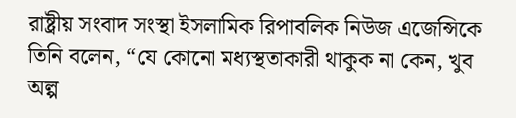রাষ্ট্রীয় সংবাদ সংস্থা ইসলামিক রিপাবলিক নিউজ এজেন্সিকে তিনি বলেন, “যে কোনো মধ্যস্থতাকারী থাকুক না কেন, খুব অল্প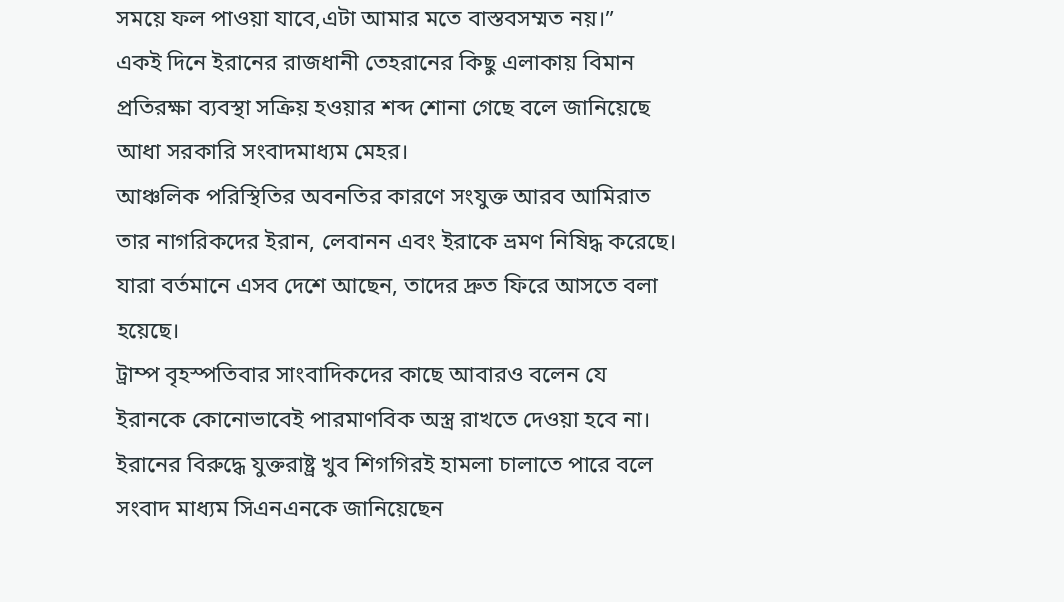সময়ে ফল পাওয়া যাবে,এটা আমার মতে বাস্তবসম্মত নয়।”
একই দিনে ইরানের রাজধানী তেহরানের কিছু এলাকায় বিমান প্রতিরক্ষা ব্যবস্থা সক্রিয় হওয়ার শব্দ শোনা গেছে বলে জানিয়েছে আধা সরকারি সংবাদমাধ্যম মেহর।
আঞ্চলিক পরিস্থিতির অবনতির কারণে সংযুক্ত আরব আমিরাত তার নাগরিকদের ইরান, লেবানন এবং ইরাকে ভ্রমণ নিষিদ্ধ করেছে। যারা বর্তমানে এসব দেশে আছেন, তাদের দ্রুত ফিরে আসতে বলা হয়েছে।
ট্রাম্প বৃহস্পতিবার সাংবাদিকদের কাছে আবারও বলেন যে ইরানকে কোনোভাবেই পারমাণবিক অস্ত্র রাখতে দেওয়া হবে না।
ইরানের বিরুদ্ধে যুক্তরাষ্ট্র খুব শিগগিরই হামলা চালাতে পারে বলে সংবাদ মাধ্যম সিএনএনকে জানিয়েছেন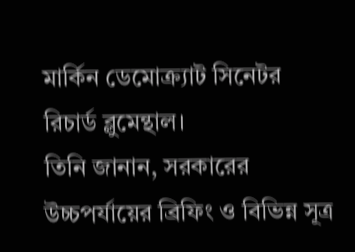মার্কিন ডেমোক্র্যাট সিনেটর রিচার্ড ব্লুমেন্থাল।
তিনি জানান, সরকারের উচ্চপর্যায়ের ব্রিফিং ও বিভিন্ন সূত্র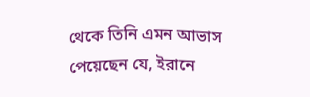থেকে তিনি এমন আভাস পেয়েছেন যে, ইরানে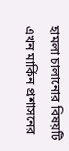হামলা চালানোর বিষয়টি এখন মার্কিন প্রশাসনের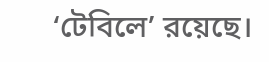‘টেবিলে’ রয়েছে।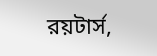রয়টার্স,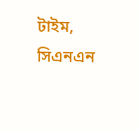টাইম, সিএনএন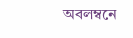অবলম্বনে